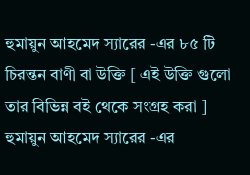হুমায়ুন আহমেদ স্যারের -এর ৮৫ টি চিরন্তন বাণী বা উক্তি [ এই উক্তি গুলো তার বিভিন্ন বই থেকে সংগ্রহ করা ]
হুমায়ুন আহমেদ স্যারের -এর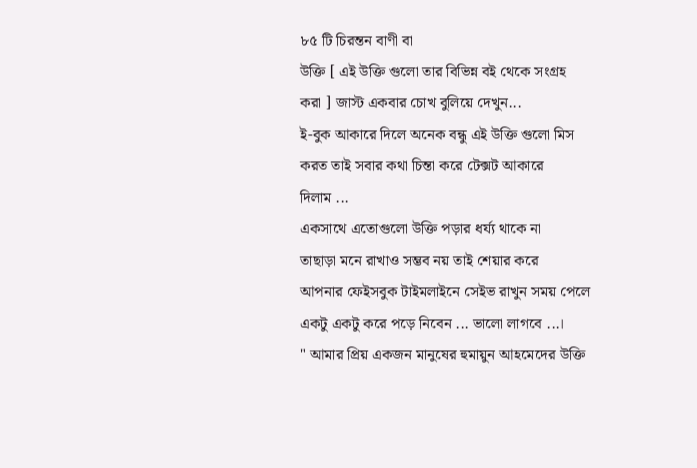৮৫ টি চিরন্তন বাণী বা
উক্তি [ এই উক্তি গুলো তার বিভিন্ন বই থেকে সংগ্রহ
করা ] জাস্ট একবার চোখ বুলিয়ে দেখুন...
ই-বুক আকারে দিলে অনেক বন্ধু এই উক্তি গুলো মিস
করত তাই সবার কথা চিন্তা করে টেক্সট আকারে
দিলাম ...
একসাথে এতোগুলো উক্তি পড়ার ধর্য্য থাকে না
তাছাড়া মনে রাখাও সম্ভব নয় তাই শেয়ার করে
আপনার ফেইসবুক টাইমলাইনে সেইভ রাখুন সময় পেলে
একটু একটু করে পড়ে নিবেন ... ভালো লাগবে ...।
" আমার প্রিয় একজন মানুষের হুমায়ুন আহমেদের উক্তি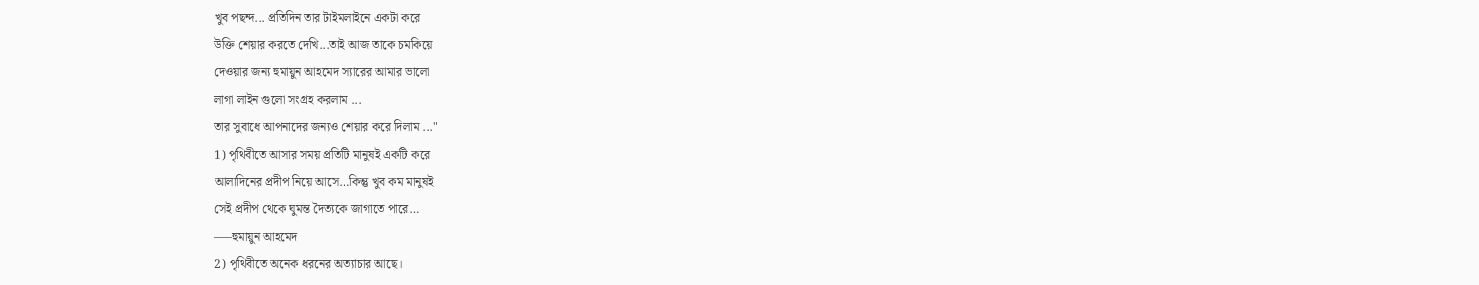খুব পছন্দ... প্রতিদিন তার টাইমলাইনে একটা করে
উক্তি শেয়ার করতে দেখি...তাই আজ তাকে চমকিয়ে
দেওয়ার জন্য হুমায়ুন আহমেদ স্যারের আমার ভালো
লাগা লাইন গুলো সংগ্রহ করলাম ...
তার সুবাধে আপনাদের জন্যও শেয়ার করে দিলাম ..."
1) পৃথিবীতে আসার সময় প্রতিটি মানুষই একটি করে
আলাদিনের প্রদীপ নিয়ে আসে…কিন্তু খুব কম মানুষই
সেই প্রদীপ থেকে ঘুমন্ত দৈত্যকে জাগাতে পারে…
—–হুমায়ুন আহমেদ
2) পৃথিবীতে অনেক ধরনের অত্যাচার আছে।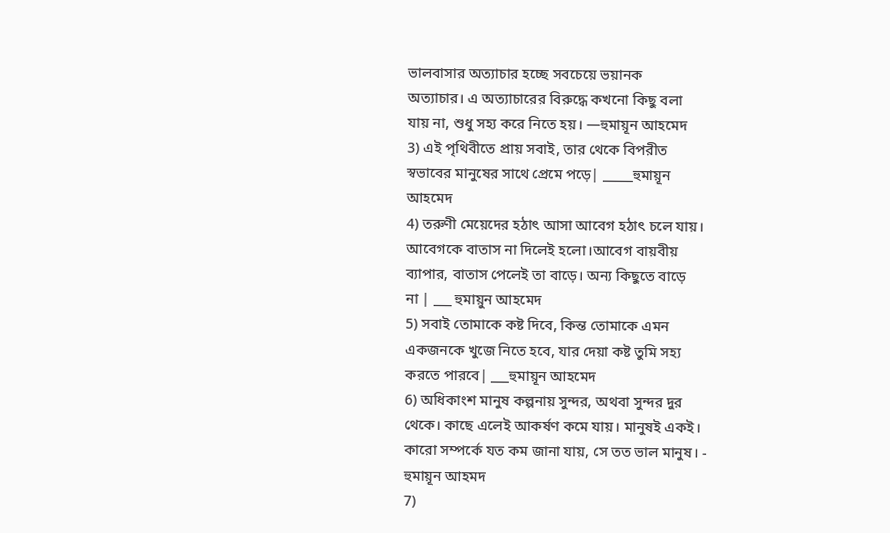ভালবাসার অত্যাচার হচ্ছে সবচেয়ে ভয়ানক
অত্যাচার। এ অত্যাচারের বিরুদ্ধে কখনো কিছু বলা
যায় না, শুধু সহ্য করে নিতে হয়। —হুমায়ূন আহমেদ
3) এই পৃথিবীতে প্রায় সবাই, তার থেকে বিপরীত
স্বভাবের মানুষের সাথে প্রেমে পড়ে| _____হুমায়ূন
আহমেদ
4) তরুণী মেয়েদের হঠাৎ আসা আবেগ হঠাৎ চলে যায়।
আবেগকে বাতাস না দিলেই হলো।আবেগ বায়বীয়
ব্যাপার, বাতাস পেলেই তা বাড়ে। অন্য কিছুতে বাড়ে
না | ___ হুমায়ুন আহমেদ
5) সবাই তোমাকে কষ্ট দিবে, কিন্ত তোমাকে এমন
একজনকে খুজে নিতে হবে, যার দেয়া কষ্ট তুমি সহ্য
করতে পারবে| ___হুমায়ূন আহমেদ
6) অধিকাংশ মানুষ কল্পনায় সুন্দর, অথবা সুন্দর দুর
থেকে। কাছে এলেই আকর্ষণ কমে যায়। মানুষই একই।
কারো সম্পর্কে যত কম জানা যায়, সে তত ভাল মানুষ। -
হুমায়ূন আহমদ
7)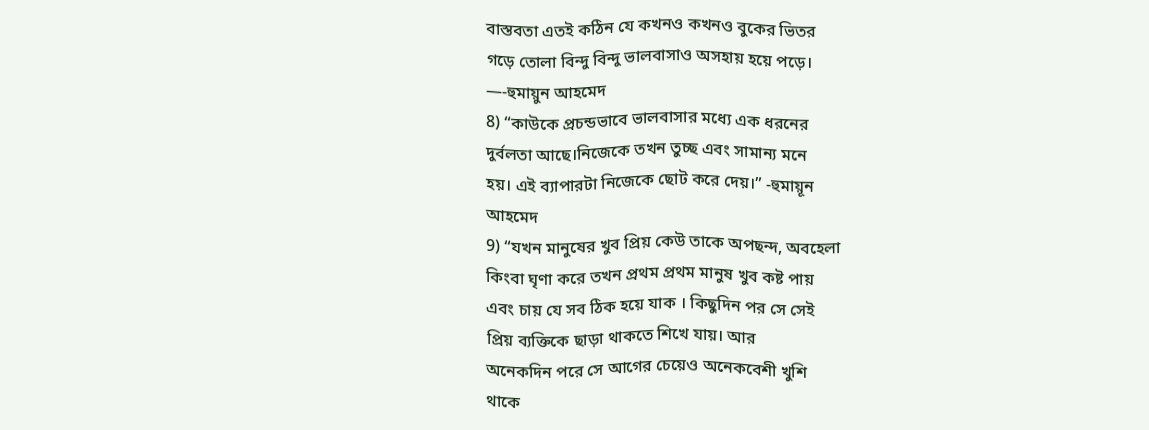বাস্তবতা এতই কঠিন যে কখনও কখনও বুকের ভিতর
গড়ে তোলা বিন্দু বিন্দু ভালবাসাও অসহায় হয়ে পড়ে।
—-হুমায়ুন আহমেদ
8) “কাউকে প্রচন্ডভাবে ভালবাসার মধ্যে এক ধরনের
দুর্বলতা আছে।নিজেকে তখন তুচ্ছ এবং সামান্য মনে
হয়। এই ব্যাপারটা নিজেকে ছোট করে দেয়।” -হুমায়ূন
আহমেদ
9) “যখন মানুষের খুব প্রিয় কেউ তাকে অপছন্দ, অবহেলা
কিংবা ঘৃণা করে তখন প্রথম প্রথম মানুষ খুব কষ্ট পায়
এবং চায় যে সব ঠিক হয়ে যাক । কিছুদিন পর সে সেই
প্রিয় ব্যক্তিকে ছাড়া থাকতে শিখে যায়। আর
অনেকদিন পরে সে আগের চেয়েও অনেকবেশী খুশি
থাকে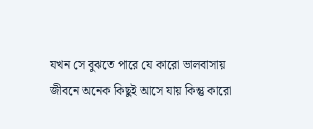যখন সে বুঝতে পারে যে কারো ভালবাসায়
জীবনে অনেক কিছুই আসে যায় কিন্তু কারো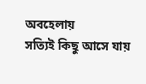অবহেলায়
সত্যিই কিছু আসে যায়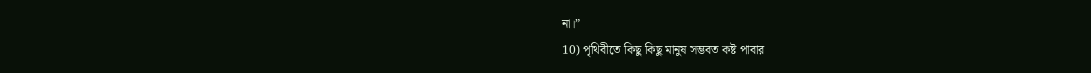না।”
10) পৃথিবীতে কিছু কিছু মানুষ সম্ভবত কষ্ট পাবার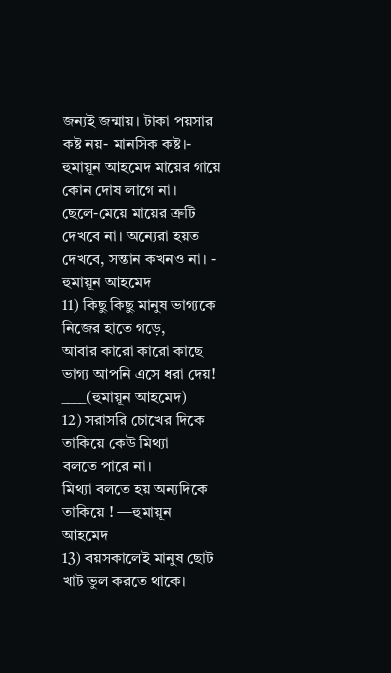জন্যই জন্মায়। টাকা পয়সার কষ্ট নয়- মানসিক কষ্ট।-
হুমায়ূন আহমেদ মায়ের গায়ে কোন দোষ লাগে না।
ছেলে-মেয়ে মায়ের ত্রুটি দেখবে না। অন্যেরা হয়ত
দেখবে, সন্তান কখনও না। - হুমায়ূন আহমেদ
11) কিছু কিছু মানুষ ভাগ্যকে নিজের হাতে গড়ে,
আবার কারো কারো কাছে ভাগ্য আপনি এসে ধরা দেয়!
____(হুমায়ূন আহমেদ)
12) সরাসরি চোখের দিকে তাকিয়ে কেউ মিথ্যা
বলতে পারে না।
মিথ্যা বলতে হয় অন্যদিকে তাকিয়ে ! —হুমায়ূন
আহমেদ
13) বয়সকালেই মানুষ ছোট খাট ভুল করতে থাকে।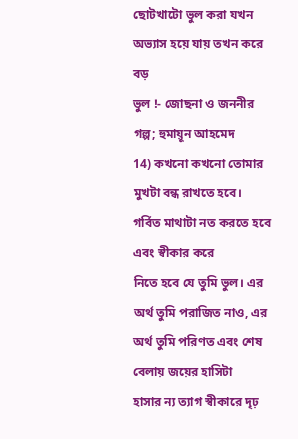ছোটখাটো ভুল করা যখন অভ্যাস হয়ে যায় তখন করে বড়
ভুল !- জোছনা ও জননীর গল্প; হুমায়ূন আহমেদ
14) কখনো কখনো তোমার মুখটা বন্ধ রাখতে হবে।
গর্বিত মাথাটা নত করতে হবে এবং স্বীকার করে
নিতে হবে যে তুমি ভুল। এর অর্থ তুমি পরাজিত নাও, এর
অর্থ তুমি পরিণত এবং শেষ বেলায় জয়ের হাসিটা
হাসার ন্য ত্যাগ স্বীকারে দৃঢ়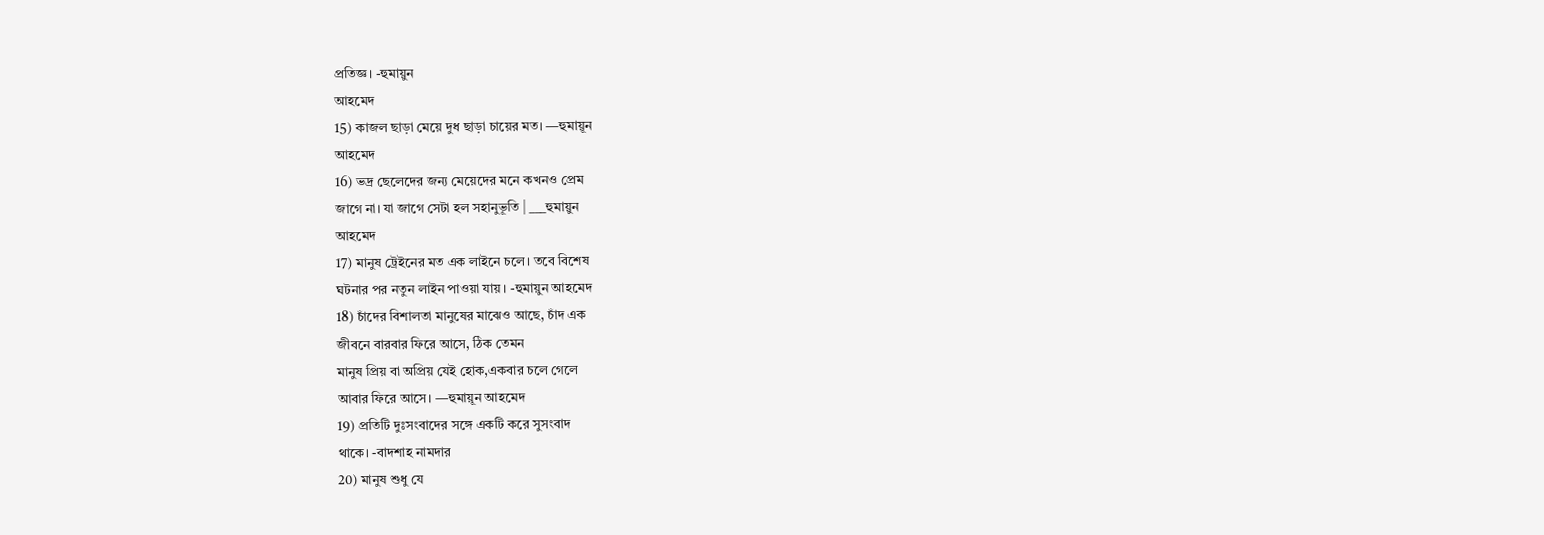প্রতিজ্ঞ। -হুমায়ুন
আহমেদ
15) কাজল ছাড়া মেয়ে দুধ ছাড়া চায়ের মত। —হুমায়ূন
আহমেদ
16) ভদ্র ছেলেদের জন্য মেয়েদের মনে কখনও প্রেম
জাগে না। যা জাগে সেটা হল সহানুভূতি | ___হুমায়ুন
আহমেদ
17) মানুষ ট্রেইনের মত এক লাইনে চলে। তবে বিশেষ
ঘটনার পর নতুন লাইন পাওয়া যায়। -হুমায়ুন আহমেদ
18) চাঁদের বিশালতা মানুষের মাঝেও আছে, চাঁদ এক
জীবনে বারবার ফিরে আসে, ঠিক তেমন
মানুষ প্রিয় বা অপ্রিয় যেই হোক,একবার চলে গেলে
আবার ফিরে আসে। —হুমায়ূন আহমেদ
19) প্রতিটি দুঃসংবাদের সঙ্গে একটি করে সুসংবাদ
থাকে। -বাদশাহ নামদার
20) মানুষ শুধু যে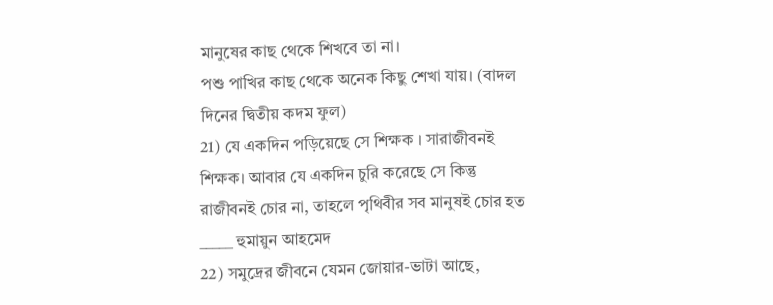মানুষের কাছ থেকে শিখবে তা না।
পশু পাখির কাছ থেকে অনেক কিছু শেখা যায়। (বাদল
দিনের দ্বিতীয় কদম ফুল)
21) যে একদিন পড়িয়েছে সে শিক্ষক । সারাজীবনই
শিক্ষক। আবার যে একদিন চুরি করেছে সে কিন্তু
রাজীবনই চোর না, তাহলে পৃথিবীর সব মানুষই চোর হত
_____ হুমায়ুন আহমেদ
22) সমুদ্রের জীবনে যেমন জোয়ার-ভাটা আছে,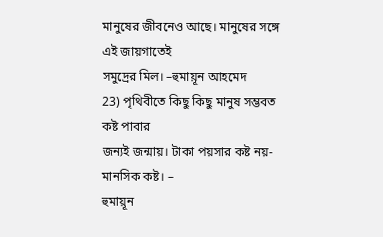মানুষের জীবনেও আছে। মানুষের সঙ্গে এই জায়গাতেই
সমুদ্রের মিল। –হুমায়ূন আহমেদ
23) পৃথিবীতে কিছু কিছু মানুষ সম্ভবত কষ্ট পাবার
জন্যই জন্মায়। টাকা পয়সার কষ্ট নয়- মানসিক কষ্ট। –
হুমায়ূন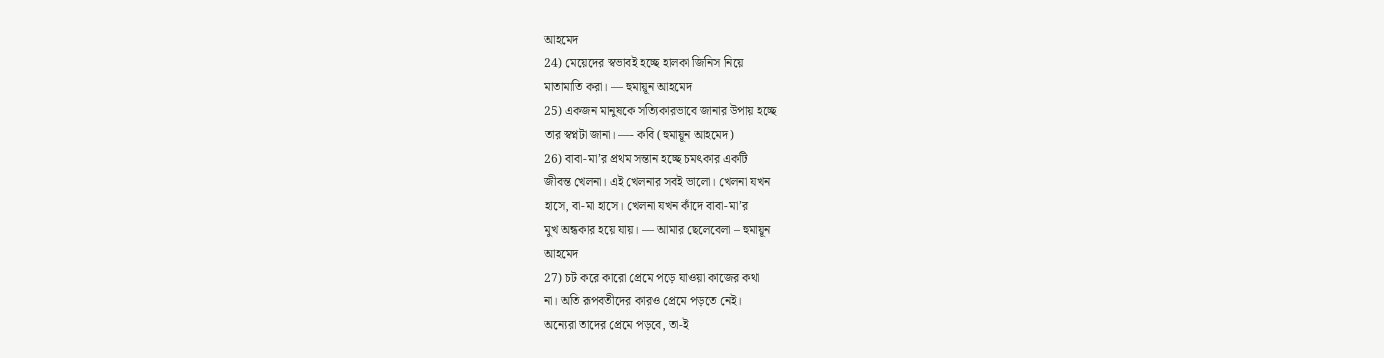আহমেদ
24) মেয়েদের স্বভাবই হচ্ছে হালকা জিনিস নিয়ে
মাতামাতি করা। — হুমায়ূন আহমেদ
25) একজন মানুষকে সত্যিকারভাবে জানার উপায় হচ্ছে
তার স্বপ্নটা জানা। —- কবি (হুমায়ূন আহমেদ)
26) বাবা-মা’র প্রথম সন্তান হচ্ছে চমৎকার একটি
জীবন্ত খেলনা। এই খেলনার সবই ভালো। খেলনা যখন
হাসে, বা-মা হাসে। খেলনা যখন কাঁদে বাবা-মা’র
মুখ অন্ধকার হয়ে যায়। — আমার ছেলেবেলা – হুমায়ূন
আহমেদ
27) চট করে কারো প্রেমে পড়ে যাওয়া কাজের কথা
না। অতি রূপবতীদের কারও প্রেমে পড়তে নেই।
অন্যেরা তাদের প্রেমে পড়বে, তা-ই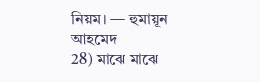নিয়ম। — হুমায়ূন
আহমেদ
28) মাঝে মাঝে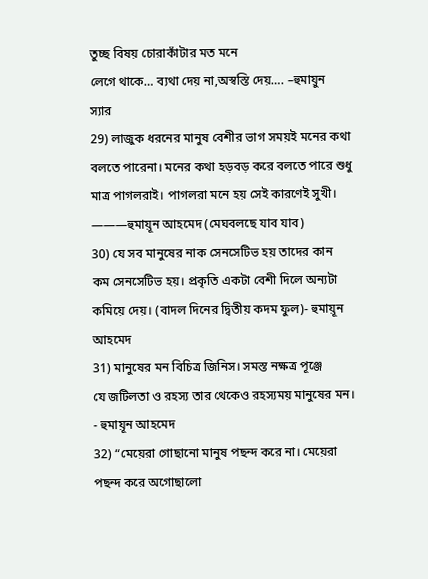তুচ্ছ বিষয় চোরাকাঁটার মত মনে
লেগে থাকে… ব্যথা দেয় না,অস্বস্তি দেয়…. –হুমায়ুন
স্যার
29) লাজুক ধরনের মানুষ বেশীর ভাগ সময়ই মনের কথা
বলতে পারেনা। মনের কথা হড়বড় করে বলতে পারে শুধু
মাত্র পাগলরাই। পাগলরা মনে হয় সেই কারণেই সুখী।
———হুমায়ূন আহমেদ (মেঘবলছে যাব যাব)
30) যে সব মানুষের নাক সেনসেটিভ হয় তাদের কান
কম সেনসেটিভ হয়। প্রকৃতি একটা বেশী দিলে অন্যটা
কমিয়ে দেয়। (বাদল দিনের দ্বিতীয় কদম ফুল)- হুমায়ূন
আহমেদ
31) মানুষের মন বিচিত্র জিনিস। সমস্ত নক্ষত্র পূঞ্জে
যে জটিলতা ও রহস্য তার থেকেও রহস্যময় মানুষের মন।
- হুমায়ূন আহমেদ
32) “মেয়েরা গোছানো মানুষ পছন্দ করে না। মেয়েরা
পছন্দ করে অগোছালো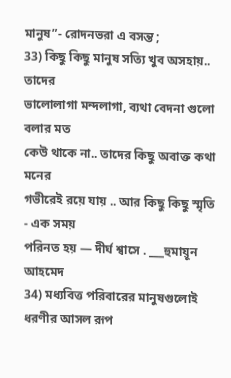মানুষ”- রোদনভরা এ বসন্ত ;
33) কিছু কিছু মানুষ সত্যি খুব অসহায়.. তাদের
ভালোলাগা মন্দলাগা, ব্যথা বেদনা গুলো বলার মত
কেউ থাকে না.. তাদের কিছু অবাক্ত কথা মনের
গভীরেই রয়ে যায় .. আর কিছু কিছু স্মৃতি - এক সময়
পরিনত হয় — দীর্ঘ শ্বাসে . ___হুমায়ূন আহমেদ
34) মধ্যবিত্ত পরিবারের মানুষগুলোই ধরণীর আসল রূপ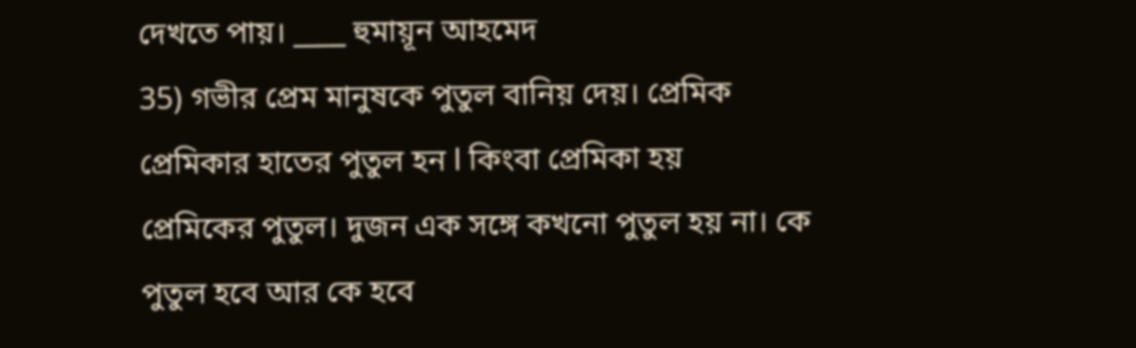দেখতে পায়। ____ হুমায়ূন আহমেদ
35) গভীর প্রেম মানুষকে পুতুল বানিয় দেয়। প্রেমিক
প্রেমিকার হাতের পুতুল হন l কিংবা প্রেমিকা হয়
প্রেমিকের পুতুল। দুজন এক সঙ্গে কখনো পুতুল হয় না। কে
পুতুল হবে আর কে হবে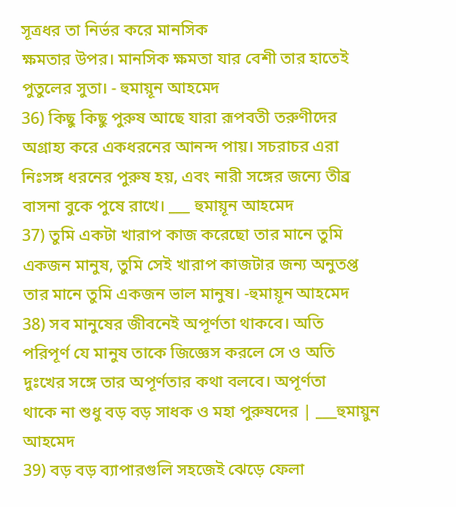সূত্রধর তা নির্ভর করে মানসিক
ক্ষমতার উপর। মানসিক ক্ষমতা যার বেশী তার হাতেই
পুতুলের সুতা। - হুমায়ূন আহমেদ
36) কিছু কিছু পুরুষ আছে যারা রূপবতী তরুণীদের
অগ্রাহ্য করে একধরনের আনন্দ পায়। সচরাচর এরা
নিঃসঙ্গ ধরনের পুরুষ হয়, এবং নারী সঙ্গের জন্যে তীব্র
বাসনা বুকে পুষে রাখে। ___ হুমায়ূন আহমেদ
37) তুমি একটা খারাপ কাজ করেছো তার মানে তুমি
একজন মানুষ, তুমি সেই খারাপ কাজটার জন্য অনুতপ্ত
তার মানে তুমি একজন ভাল মানুষ। -হুমায়ূন আহমেদ
38) সব মানুষের জীবনেই অপূর্ণতা থাকবে। অতি
পরিপূর্ণ যে মানুষ তাকে জিজ্ঞেস করলে সে ও অতি
দুঃখের সঙ্গে তার অপূর্ণতার কথা বলবে। অপূর্ণতা
থাকে না শুধু বড় বড় সাধক ও মহা পুরুষদের | ___হুমায়ুন
আহমেদ
39) বড় বড় ব্যাপারগুলি সহজেই ঝেড়ে ফেলা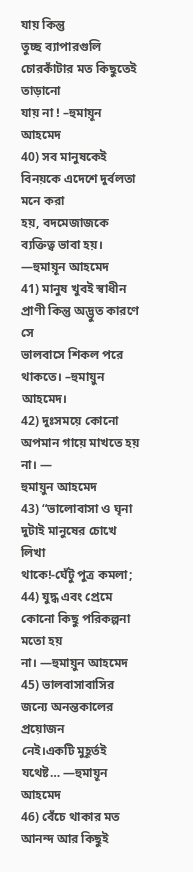যায় কিন্তু
তুচ্ছ ব্যাপারগুলি চোরকাঁটার মত কিছুতেই তাড়ানো
যায় না ! –হুমায়ূন আহমেদ
40) সব মানুষকেই বিনয়কে এদেশে দুর্বলতা মনে করা
হয়, বদমেজাজকে ব্যক্তিত্ব ভাবা হয়। —হুমায়ূন আহমেদ
41) মানুষ খুবই স্বাধীন প্রাণী কিন্তু অদ্ভুত কারণে সে
ভালবাসে শিকল পরে থাকতে। –হুমায়ুন আহমেদ।
42) দুঃসময়ে কোনো অপমান গায়ে মাখতে হয় না। —
হুমায়ুন আহমেদ
43) “ভালোবাসা ও ঘৃনা দুটাই মানুষের চোখে লিখা
থাকে!-ঘেঁটু পুত্র কমলা;
44) যুদ্ধ এবং প্রেমে কোনো কিছু পরিকল্পনা মতো হয়
না। —হুমায়ুন আহমেদ
45) ভালবাসাবাসির জন্যে অনন্তকালের প্রয়োজন
নেই।একটি মুহূর্তই যথেষ্ট… —হুমায়ূন আহমেদ
46) বেঁচে থাকার মত আনন্দ আর কিছুই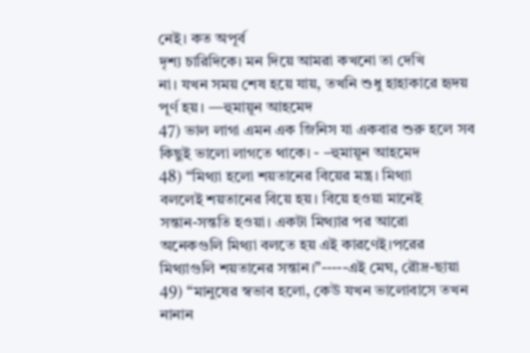নেই। কত অপূর্ব
দৃশ্য চারিদিকে। মন দিয়ে আমরা কখনো তা দেখি
না। যখন সময় শেষ হয়ে যায়, তখনি শুধু হাহাকারে হৃদয়
পূর্ণ হয়। —হুমায়ূন আহমেদ
47) ভাল লাগা এমন এক জিনিস যা একবার শুরু হলে সব
কিছুই ভালো লাগতে থাকে। - –হুমায়ূন আহমেদ
48) “মিথ্যা হলো শয়তানের বিয়ের মন্ত্র। মিথ্যা
বললেই শয়তানের বিয়ে হয়। বিয়ে হওয়া মানেই
সন্তান-সন্ততি হওয়া। একটা মিথ্যার পর আরো
অনেকগুলি মিথ্যা বলতে হয় এই কারণেই।পরের
মিথ্যাগুলি শয়তানের সন্তান।”-----এই মেঘ, রৌদ্র-ছায়া
49) “মানুষের স্বভাব হলো, কেউ যখন ভালোবাসে তখন
নানান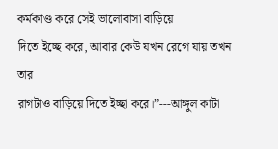কর্মকাণ্ড করে সেই ভালোবাসা বাড়িয়ে
দিতে ইচ্ছে করে, আবার কেউ যখন রেগে যায় তখন তার
রাগটাও বাড়িয়ে দিতে ইচ্ছা করে।”---আঙ্গুল কাটা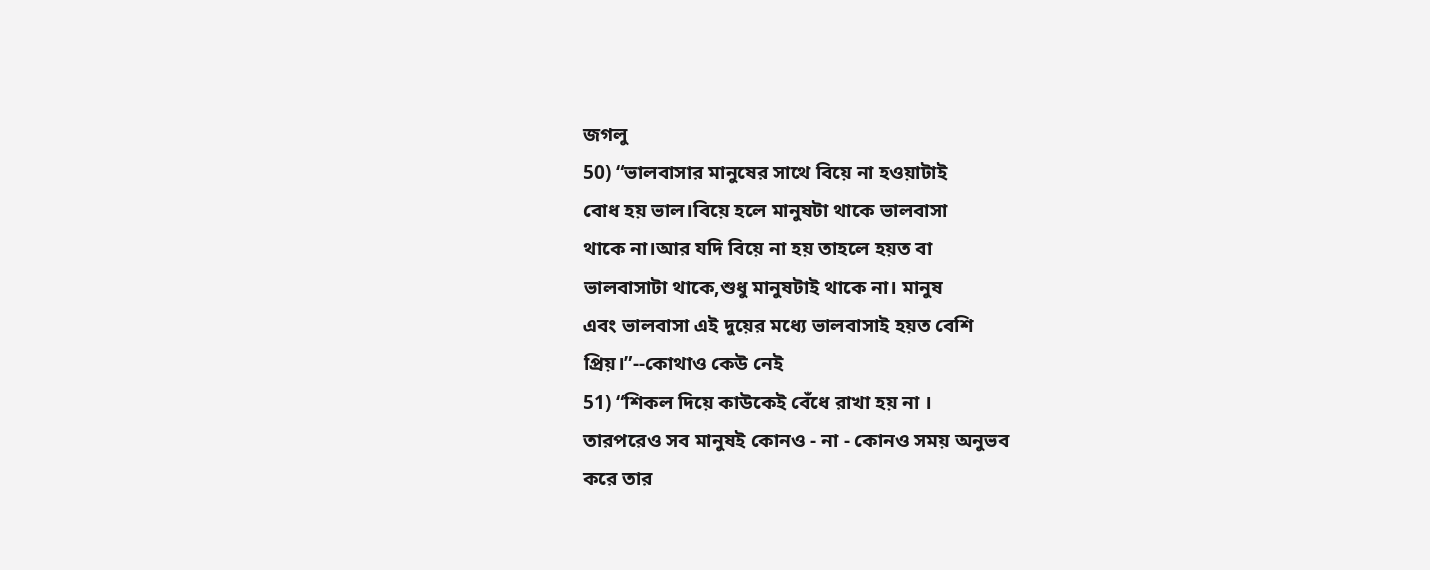জগলু
50) “ভালবাসার মানুষের সাথে বিয়ে না হওয়াটাই
বোধ হয় ভাল।বিয়ে হলে মানুষটা থাকে ভালবাসা
থাকে না।আর যদি বিয়ে না হয় তাহলে হয়ত বা
ভালবাসাটা থাকে,শুধু মানুষটাই থাকে না। মানুষ
এবং ভালবাসা এই দুয়ের মধ্যে ভালবাসাই হয়ত বেশি
প্রিয়।”--কোথাও কেউ নেই
51) “শিকল দিয়ে কাউকেই বেঁধে রাখা হয় না ।
তারপরেও সব মানুষই কোনও - না - কোনও সময় অনুভব
করে তার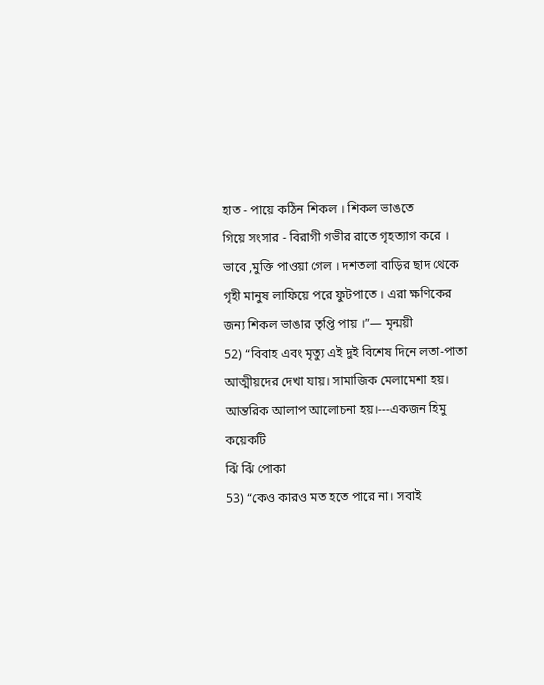হাত - পায়ে কঠিন শিকল । শিকল ভাঙতে
গিয়ে সংসার - বিরাগী গভীর রাতে গৃহত্যাগ করে ।
ভাবে ,মুক্তি পাওয়া গেল । দশতলা বাড়ির ছাদ থেকে
গৃহী মানুষ লাফিয়ে পরে ফুটপাতে । এরা ক্ষণিকের
জন্য শিকল ভাঙার তৃপ্তি পায় ।”― মৃন্ময়ী
52) “বিবাহ এবং মৃত্যু এই দুই বিশেষ দিনে লতা-পাতা
আত্মীয়দের দেখা যায়। সামাজিক মেলামেশা হয়।
আন্তরিক আলাপ আলোচনা হয়।---একজন হিমু কয়েকটি
ঝিঁ ঝিঁ পোকা
53) “কেও কারও মত হতে পারে না। সবাই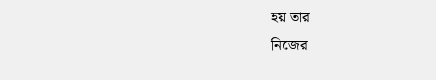হয় তার
নিজের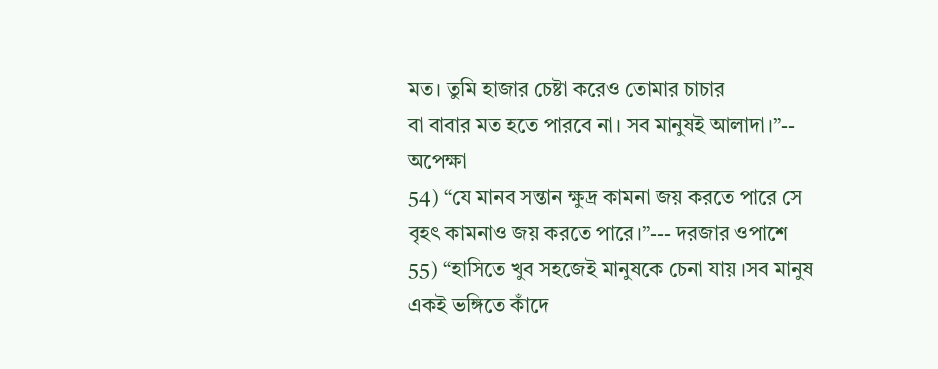মত। তুমি হাজার চেষ্টা করেও তোমার চাচার
বা বাবার মত হতে পারবে না। সব মানুষই আলাদা।”--
অপেক্ষা
54) “যে মানব সন্তান ক্ষুদ্র কামনা জয় করতে পারে সে
বৃহৎ কামনাও জয় করতে পারে।”--- দরজার ওপাশে
55) “হাসিতে খুব সহজেই মানুষকে চেনা যায় ।সব মানুষ
একই ভঙ্গিতে কাঁদে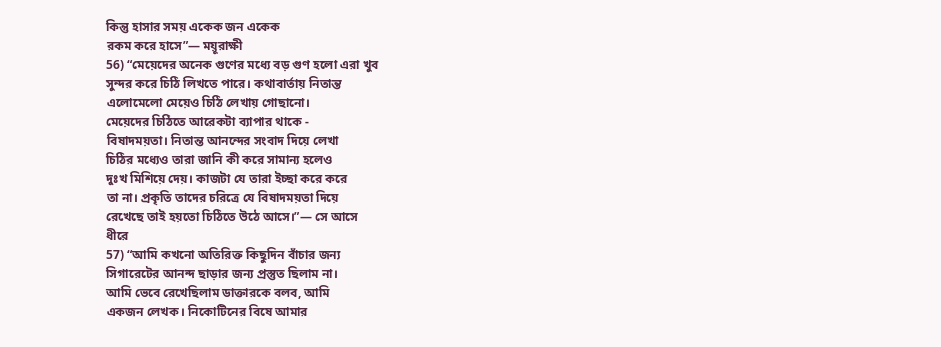কিন্তু হাসার সময় একেক জন একেক
রকম করে হাসে”― ময়ূরাক্ষী
56) “মেয়েদের অনেক গুণের মধ্যে বড় গুণ হলো এরা খুব
সুন্দর করে চিঠি লিখতে পারে। কথাবার্তায় নিতান্ত
এলোমেলো মেয়েও চিঠি লেখায় গোছানো।
মেয়েদের চিঠিতে আরেকটা ব্যাপার থাকে -
বিষাদময়তা। নিতান্ত আনন্দের সংবাদ দিয়ে লেখা
চিঠির মধ্যেও তারা জানি কী করে সামান্য হলেও
দুঃখ মিশিয়ে দেয়। কাজটা যে তারা ইচ্ছা করে করে
তা না। প্রকৃতি তাদের চরিত্রে যে বিষাদময়তা দিয়ে
রেখেছে তাই হয়তো চিঠিতে উঠে আসে।”― সে আসে
ধীরে
57) “আমি কখনো অতিরিক্ত কিছুদিন বাঁচার জন্য
সিগারেটের আনন্দ ছাড়ার জন্য প্রস্তুত ছিলাম না।
আমি ভেবে রেখেছিলাম ডাক্তারকে বলব, আমি
একজন লেখক। নিকোটিনের বিষে আমার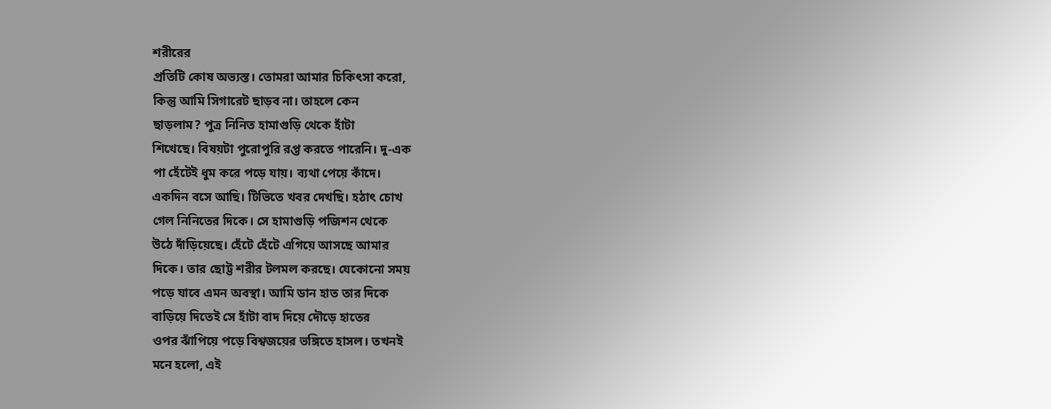শরীরের
প্রতিটি কোষ অভ্যস্ত। তোমরা আমার চিকিৎসা করো,
কিন্তু আমি সিগারেট ছাড়ব না। তাহলে কেন
ছাড়লাম? পুত্র নিনিত হামাগুড়ি থেকে হাঁটা
শিখেছে। বিষয়টা পুরোপুরি রপ্ত করতে পারেনি। দু-এক
পা হেঁটেই ধুম করে পড়ে যায়। ব্যথা পেয়ে কাঁদে।
একদিন বসে আছি। টিভিতে খবর দেখছি। হঠাৎ চোখ
গেল নিনিতের দিকে। সে হামাগুড়ি পজিশন থেকে
উঠে দাঁড়িয়েছে। হেঁটে হেঁটে এগিয়ে আসছে আমার
দিকে। তার ছোট্ট শরীর টলমল করছে। যেকোনো সময়
পড়ে যাবে এমন অবস্থা। আমি ডান হাত তার দিকে
বাড়িয়ে দিতেই সে হাঁটা বাদ দিয়ে দৌড়ে হাতের
ওপর ঝাঁপিয়ে পড়ে বিশ্বজয়ের ভঙ্গিতে হাসল। তখনই
মনে হলো, এই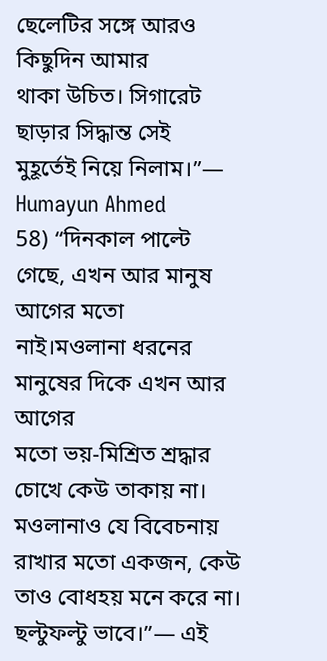ছেলেটির সঙ্গে আরও কিছুদিন আমার
থাকা উচিত। সিগারেট ছাড়ার সিদ্ধান্ত সেই
মুহূর্তেই নিয়ে নিলাম।”― Humayun Ahmed
58) “দিনকাল পাল্টে গেছে, এখন আর মানুষ আগের মতো
নাই।মওলানা ধরনের মানুষের দিকে এখন আর আগের
মতো ভয়-মিশ্রিত শ্রদ্ধার চোখে কেউ তাকায় না।
মওলানাও যে বিবেচনায় রাখার মতো একজন, কেউ
তাও বোধহয় মনে করে না। ছল্টুফল্টু ভাবে।”― এই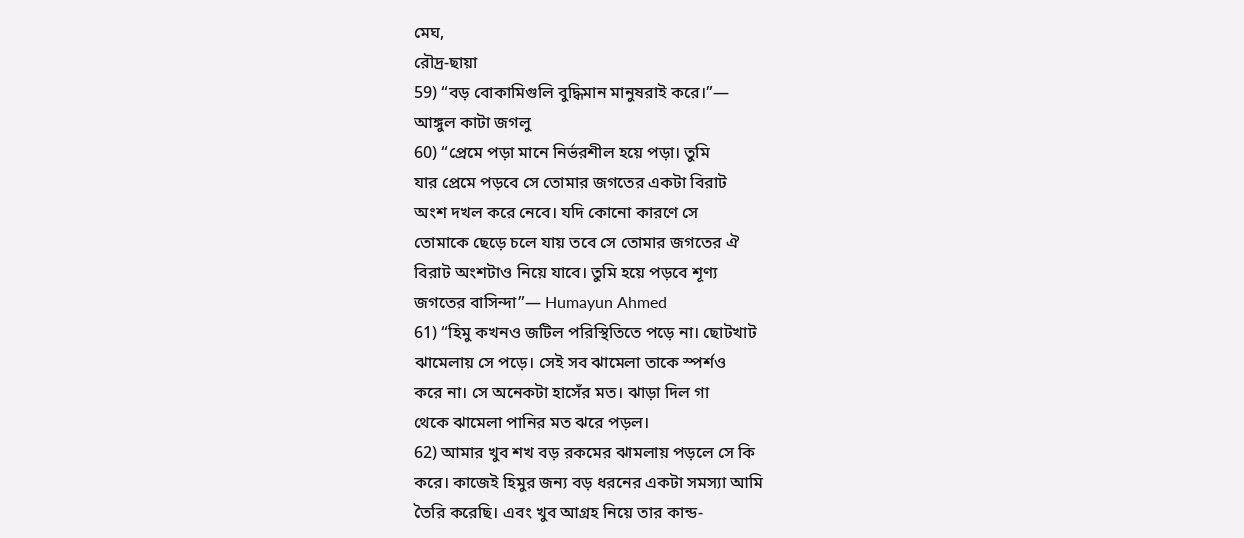মেঘ,
রৌদ্র-ছায়া
59) “বড় বোকামিগুলি বুদ্ধিমান মানুষরাই করে।”―
আঙ্গুল কাটা জগলু
60) “প্রেমে পড়া মানে নির্ভরশীল হয়ে পড়া। তুমি
যার প্রেমে পড়বে সে তোমার জগতের একটা বিরাট
অংশ দখল করে নেবে। যদি কোনো কারণে সে
তোমাকে ছেড়ে চলে যায় তবে সে তোমার জগতের ঐ
বিরাট অংশটাও নিয়ে যাবে। তুমি হয়ে পড়বে শূণ্য
জগতের বাসিন্দা”― Humayun Ahmed
61) “হিমু কখনও জটিল পরিস্থিতিতে পড়ে না। ছোটখাট
ঝামেলায় সে পড়ে। সেই সব ঝামেলা তাকে স্পর্শও
করে না। সে অনেকটা হাসেঁর মত। ঝাড়া দিল গা
থেকে ঝামেলা পানির মত ঝরে পড়ল।
62) আমার খুব শখ বড় রকমের ঝামলায় পড়লে সে কি
করে। কাজেই হিমুর জন্য বড় ধরনের একটা সমস্যা আমি
তৈরি করেছি। এবং খুব আগ্রহ নিয়ে তার কান্ড-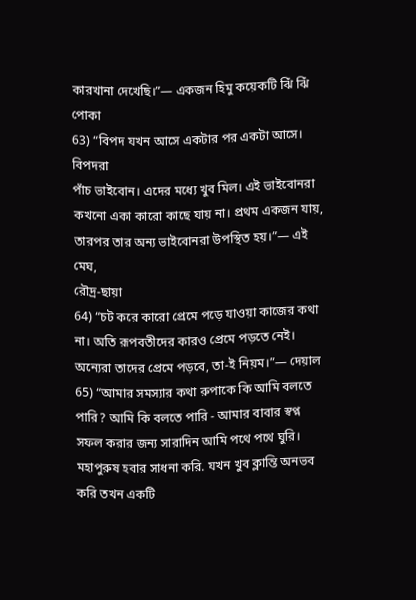কারখানা দেখেছি।”― একজন হিমু কয়েকটি ঝিঁ ঝিঁ
পোকা
63) “বিপদ যখন আসে একটার পর একটা আসে। বিপদরা
পাঁচ ভাইবোন। এদের মধ্যে খুব মিল। এই ভাইবোনরা
কখনো একা কারো কাছে যায় না। প্রথম একজন যায়,
তারপর তার অন্য ভাইবোনরা উপস্থিত হয়।”― এই মেঘ,
রৌদ্র-ছায়া
64) “চট করে কারো প্রেমে পড়ে যাওয়া কাজের কথা
না। অতি রূপবতীদের কারও প্রেমে পড়তে নেই।
অন্যেরা তাদের প্রেমে পড়বে, তা-ই নিয়ম।”― দেয়াল
65) “আমার সমস্যার কথা রুপাকে কি আমি বলতে
পারি? আমি কি বলতে পারি - আমার বাবার স্বপ্ন
সফল করার জন্য সারাদিন আমি পথে পথে ঘুরি।
মহাপুরুষ হবার সাধনা করি. যখন খুব ক্লান্তি অনভব
করি তখন একটি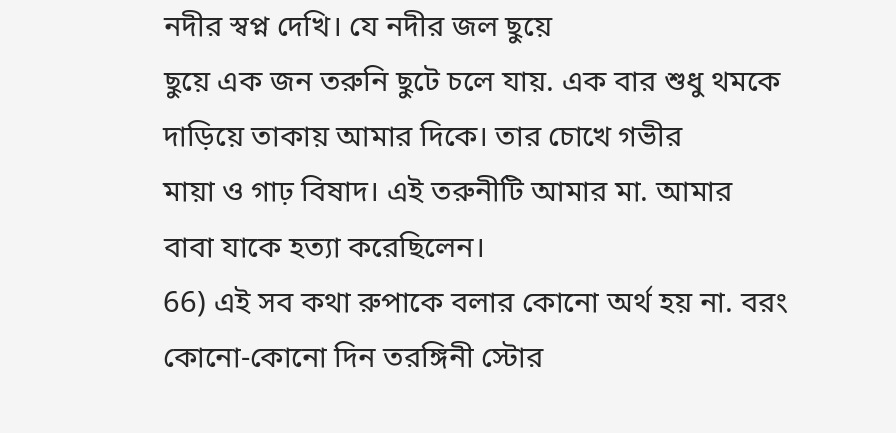নদীর স্বপ্ন দেখি। যে নদীর জল ছুয়ে
ছুয়ে এক জন তরুনি ছুটে চলে যায়. এক বার শুধু থমকে
দাড়িয়ে তাকায় আমার দিকে। তার চোখে গভীর
মায়া ও গাঢ় বিষাদ। এই তরুনীটি আমার মা. আমার
বাবা যাকে হত্যা করেছিলেন।
66) এই সব কথা রুপাকে বলার কোনো অর্থ হয় না. বরং
কোনো-কোনো দিন তরঙ্গিনী স্টোর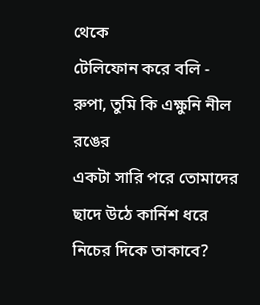থেকে
টেলিফোন করে বলি - রুপা, তুমি কি এক্ষুনি নীল রঙের
একটা সারি পরে তোমাদের ছাদে উঠে কার্নিশ ধরে
নিচের দিকে তাকাবে?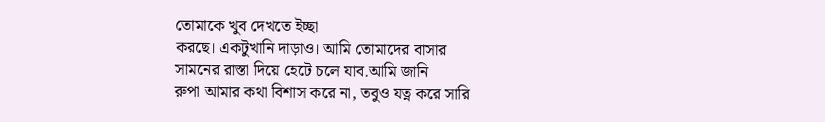তোমাকে খুব দেখতে ইচ্ছা
করছে। একটুখানি দাড়াও। আমি তোমাদের বাসার
সামনের রাস্তা দিয়ে হেটে চলে যাব.আমি জানি
রুপা আমার কথা বিশাস করে না, তবুও যত্ন করে সারি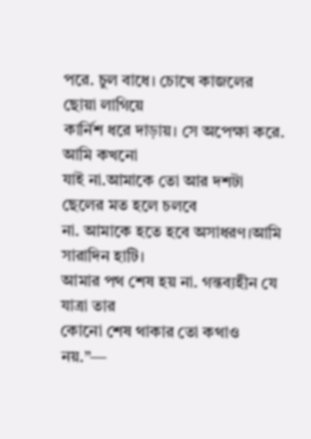পরে. চুল বাধে। চোখে কাজলের ছোয়া লাগিয়ে
কার্নিশ ধরে দাড়ায়। সে অপেক্ষা করে. আমি কখনো
যাই না.আমাকে তো আর দশটা ছেলের মত হলে চলবে
না. আমাকে হতে হবে অসাধরণ।আমি সারাদিন হাটি।
আমার পথ শেষ হয় না. গন্তব্যহীন যে যাত্রা তার
কোনো শেষ থাকার তো কথাও নয়.”―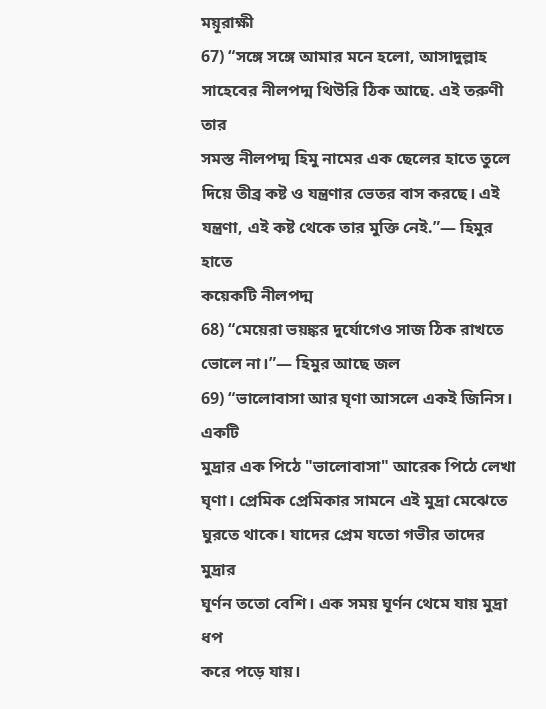ময়ূরাক্ষী
67) “সঙ্গে সঙ্গে আমার মনে হলো, আসাদুল্লাহ
সাহেবের নীলপদ্ম থিউরি ঠিক আছে. এই তরুণী তার
সমস্ত নীলপদ্ম হিমু নামের এক ছেলের হাতে তুলে
দিয়ে তীব্র কষ্ট ও যন্ত্রণার ভেতর বাস করছে। এই
যন্ত্রণা, এই কষ্ট থেকে তার মুক্তি নেই.”― হিমুর হাতে
কয়েকটি নীলপদ্ম
68) “মেয়েরা ভয়ঙ্কর দুর্যোগেও সাজ ঠিক রাখতে
ভোলে না।”― হিমুর আছে জল
69) “ভালোবাসা আর ঘৃণা আসলে একই জিনিস। একটি
মুদ্রার এক পিঠে "ভালোবাসা" আরেক পিঠে লেখা
ঘৃণা। প্রেমিক প্রেমিকার সামনে এই মুদ্রা মেঝেতে
ঘুরতে থাকে। যাদের প্রেম যতো গভীর তাদের মুদ্রার
ঘূর্ণন ততো বেশি। এক সময় ঘূর্ণন থেমে যায় মুদ্রা ধপ
করে পড়ে যায়।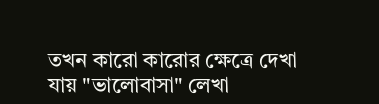তখন কারো কারোর ক্ষেত্রে দেখা
যায় "ভালোবাসা" লেখা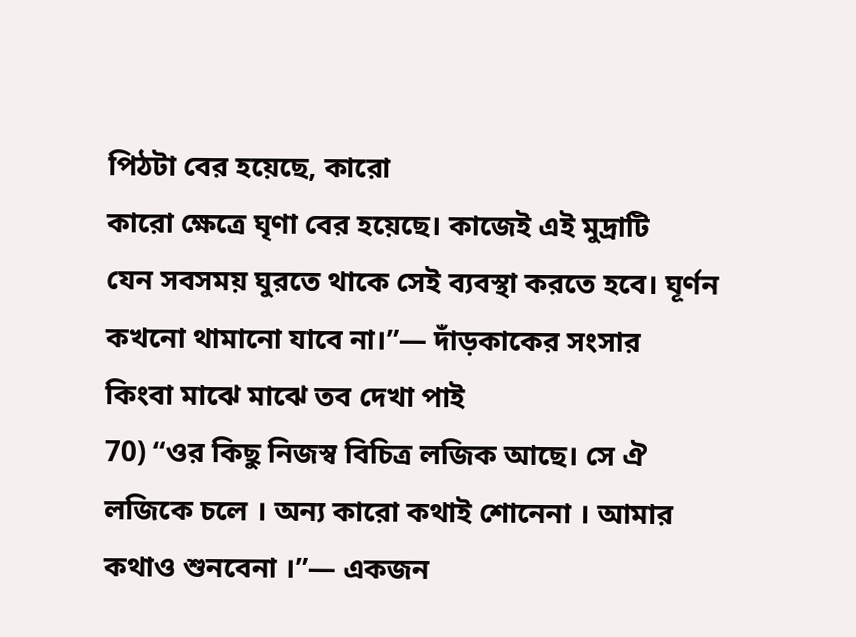পিঠটা বের হয়েছে, কারো
কারো ক্ষেত্রে ঘৃণা বের হয়েছে। কাজেই এই মুদ্রাটি
যেন সবসময় ঘুরতে থাকে সেই ব্যবস্থা করতে হবে। ঘূর্ণন
কখনো থামানো যাবে না।”― দাঁড়কাকের সংসার
কিংবা মাঝে মাঝে তব দেখা পাই
70) “ওর কিছু নিজস্ব বিচিত্র লজিক আছে। সে ঐ
লজিকে চলে । অন্য কারো কথাই শোনেনা । আমার
কথাও শুনবেনা ।”― একজন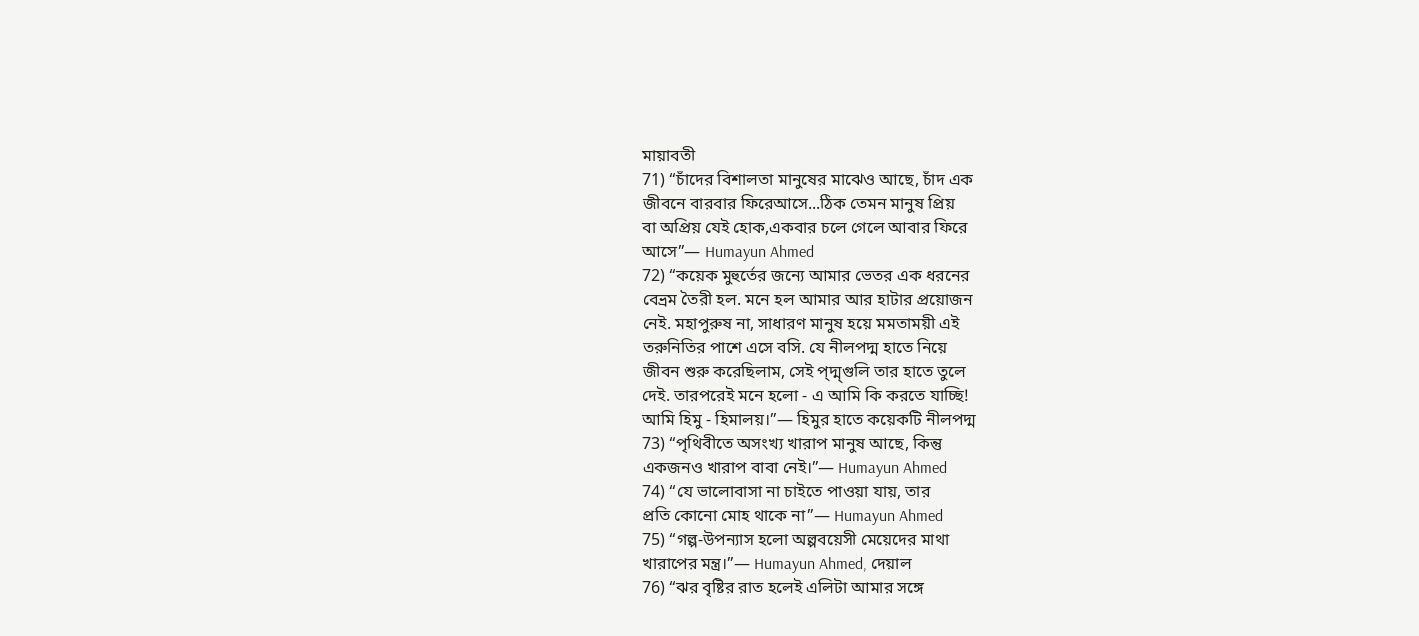মায়াবতী
71) “চাঁদের বিশালতা মানুষের মাঝেও আছে, চাঁদ এক
জীবনে বারবার ফিরেআসে...ঠিক তেমন মানুষ প্রিয়
বা অপ্রিয় যেই হোক,একবার চলে গেলে আবার ফিরে
আসে”― Humayun Ahmed
72) “কয়েক মুহুর্তের জন্যে আমার ভেতর এক ধরনের
বেভ্রম তৈরী হল. মনে হল আমার আর হাটার প্রয়োজন
নেই. মহাপুরুষ না, সাধারণ মানুষ হয়ে মমতাময়ী এই
তরুনিতির পাশে এসে বসি. যে নীলপদ্ম হাতে নিয়ে
জীবন শুরু করেছিলাম, সেই প্দ্ম্গুলি তার হাতে তুলে
দেই. তারপরেই মনে হলো - এ আমি কি করতে যাচ্ছি!
আমি হিমু - হিমালয়।”― হিমুর হাতে কয়েকটি নীলপদ্ম
73) “পৃথিবীতে অসংখ্য খারাপ মানুষ আছে, কিন্তু
একজনও খারাপ বাবা নেই।”― Humayun Ahmed
74) “যে ভালোবাসা না চাইতে পাওয়া যায়, তার
প্রতি কোনো মোহ থাকে না”― Humayun Ahmed
75) “গল্প-উপন্যাস হলো অল্পবয়েসী মেয়েদের মাথা
খারাপের মন্ত্র।”― Humayun Ahmed, দেয়াল
76) “ঝর বৃষ্টির রাত হলেই এলিটা আমার সঙ্গে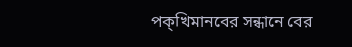পক্খিমানবের সন্ধানে বের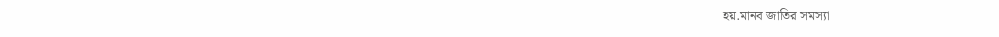হয়.মানব জাতির সমস্যা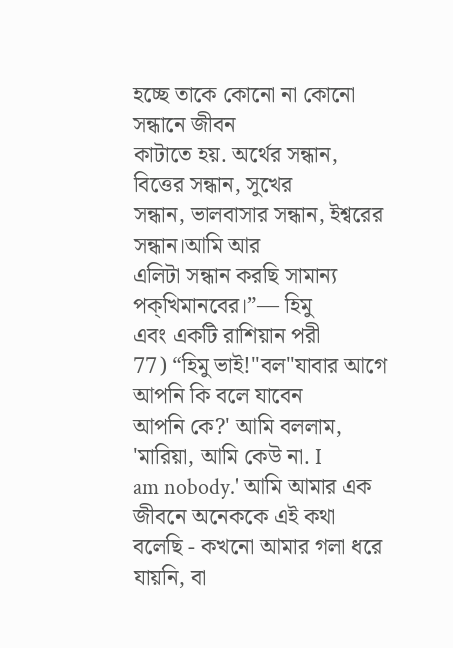হচ্ছে তাকে কোনো না কোনো সন্ধানে জীবন
কাটাতে হয়. অর্থের সন্ধান, বিত্তের সন্ধান, সুখের
সন্ধান, ভালবাসার সন্ধান, ইশ্বরের সন্ধান।আমি আর
এলিটা সন্ধান করছি সামান্য পক্খিমানবের।”― হিমু
এবং একটি রাশিয়ান পরী
77) “হিমু ভাই!''বল''যাবার আগে আপনি কি বলে যাবেন
আপনি কে?' আমি বললাম, 'মারিয়া, আমি কেউ না. I
am nobody.' আমি আমার এক জীবনে অনেককে এই কথা
বলেছি - কখনো আমার গলা ধরে যায়নি, বা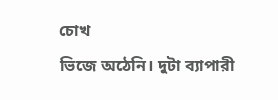চোখ
ভিজে অঠেনি। দুটা ব্যাপারী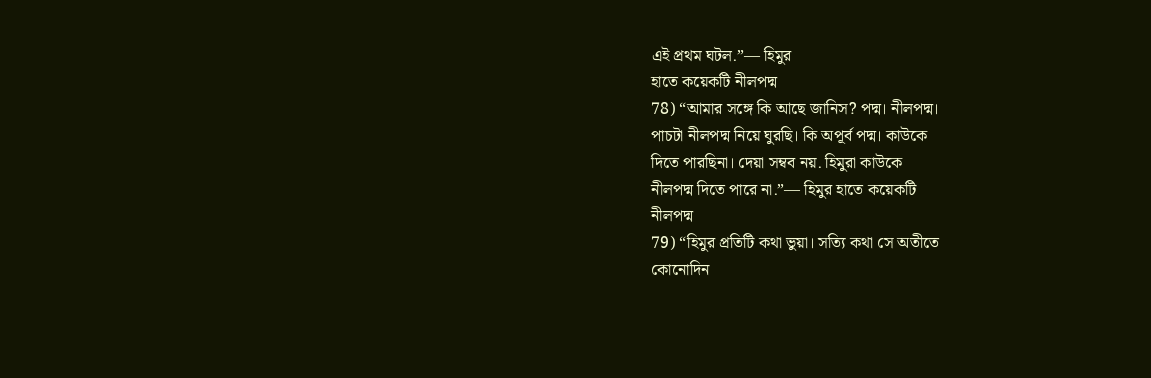এই প্রথম ঘটল.”― হিমুর
হাতে কয়েকটি নীলপদ্ম
78) “আমার সঙ্গে কি আছে জানিস? পদ্ম। নীলপদ্ম।
পাচটা নীলপদ্ম নিয়ে ঘুরছি। কি অপূর্ব পদ্ম। কাউকে
দিতে পারছিনা। দেয়া সম্বব নয়. হিমুরা কাউকে
নীলপদ্ম দিতে পারে না.”― হিমুর হাতে কয়েকটি
নীলপদ্ম
79) “হিমুর প্রতিটি কথা ভুয়া। সত্যি কথা সে অতীতে
কোনোদিন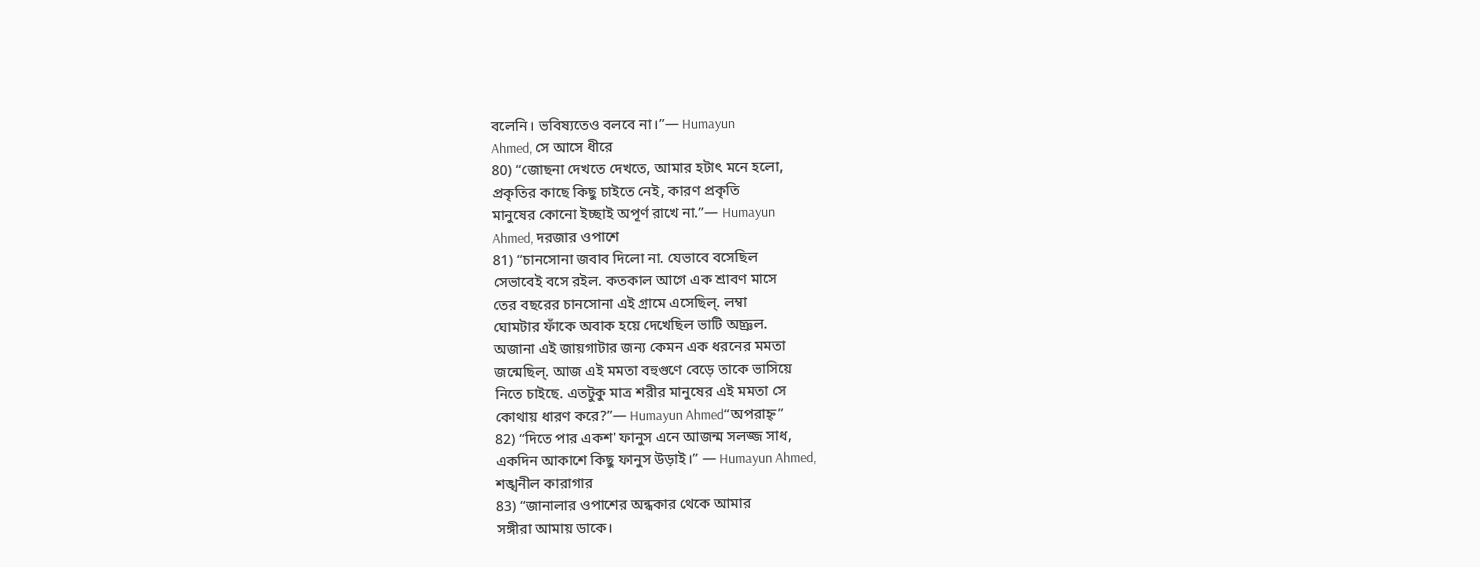বলেনি। ভবিষ্যতেও বলবে না।”― Humayun
Ahmed, সে আসে ধীরে
80) “জোছনা দেখতে দেখতে, আমার হটাৎ মনে হলো,
প্রকৃতির কাছে কিছু চাইতে নেই, কারণ প্রকৃতি
মানুষের কোনো ইচ্ছাই অপূর্ণ রাখে না.”― Humayun
Ahmed, দরজার ওপাশে
81) “চানসোনা জবাব দিলো না. যেভাবে বসেছিল
সেভাবেই বসে রইল. কতকাল আগে এক শ্রাবণ মাসে
তের বছরের চানসোনা এই গ্রামে এসেছিল্. লম্বা
ঘোমটার ফাঁকে অবাক হয়ে দেখেছিল ভাটি অচ্ঞল.
অজানা এই জায়গাটার জন্য কেমন এক ধরনের মমতা
জন্মেছিল্. আজ এই মমতা বহুগুণে বেড়ে তাকে ভাসিয়ে
নিতে চাইছে. এতটুকু মাত্র শরীর মানুষের এই মমতা সে
কোথায় ধারণ করে?”― Humayun Ahmed“অপরাহ্ন্”
82) “দিতে পার একশ' ফানুস এনে আজন্ম সলজ্জ সাধ,
একদিন আকাশে কিছু ফানুস উড়াই।” ― Humayun Ahmed,
শঙ্খনীল কারাগার
83) “জানালার ওপাশের অন্ধকার থেকে আমার
সঙ্গীরা আমায় ডাকে।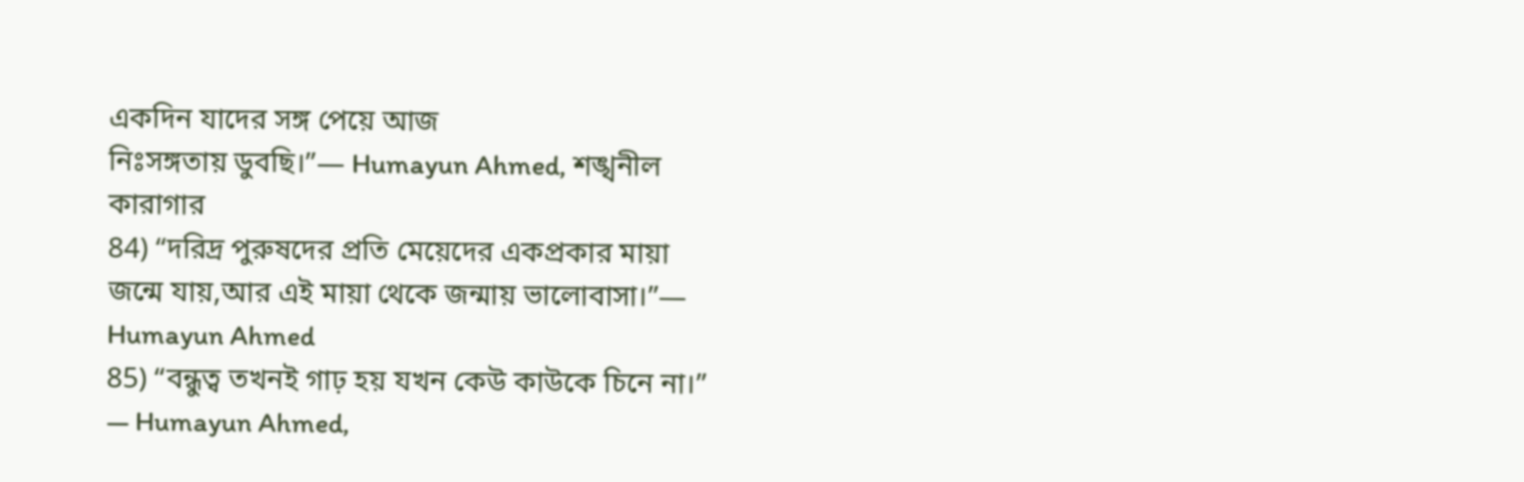একদিন যাদের সঙ্গ পেয়ে আজ
নিঃসঙ্গতায় ডুবছি।”― Humayun Ahmed, শঙ্খনীল
কারাগার
84) “দরিদ্র পুরুষদের প্রতি মেয়েদের একপ্রকার মায়া
জন্মে যায়,আর এই মায়া থেকে জন্মায় ভালোবাসা।”―
Humayun Ahmed
85) “বন্ধুত্ব তখনই গাঢ় হয় যখন কেউ কাউকে চিনে না।”
― Humayun Ahmed,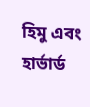হিমু এবং হার্ভার্ড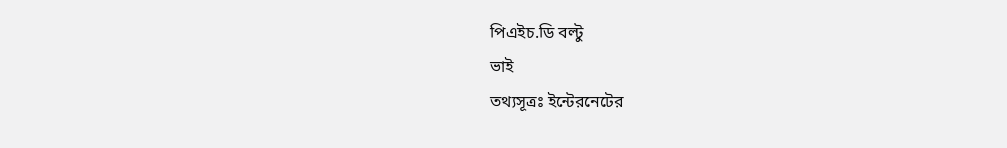পিএইচ.ডি বল্টু
ভাই
তথ্যসূত্রঃ ইন্টেরনেটের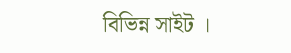বিভিন্ন সাইট ।